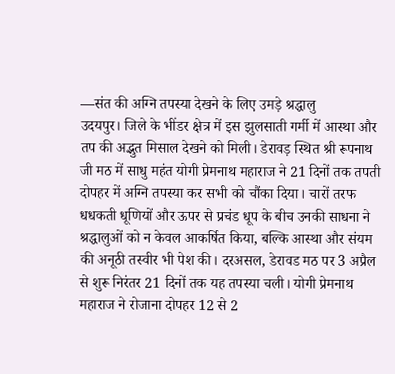—संत की अग्नि तपस्या देखने के लिए उमड़े श्रद्धालु
उदयपुर। जिले के भींडर क्षेत्र में इस झुलसाती गर्मी में आस्था और तप की अद्भुत मिसाल देखने को मिली। डेरावड़ स्थित श्री रूपनाथ जी मठ में साधु महंत योगी प्रेमनाथ महाराज ने 21 दिनों तक तपती दोपहर में अग्नि तपस्या कर सभी को चौंका दिया। चारों तरफ धधकती धूणियों और ऊपर से प्रचंड धूप के बीच उनकी साधना ने श्रद्धालुओं को न केवल आकर्षित किया, बल्कि आस्था और संयम की अनूठी तस्वीर भी पेश की। दरअसल, डेरावड मठ पर 3 अप्रैल से शुरू निरंतर 21 दिनों तक यह तपस्या चली। योगी प्रेमनाथ महाराज ने रोजाना दोपहर 12 से 2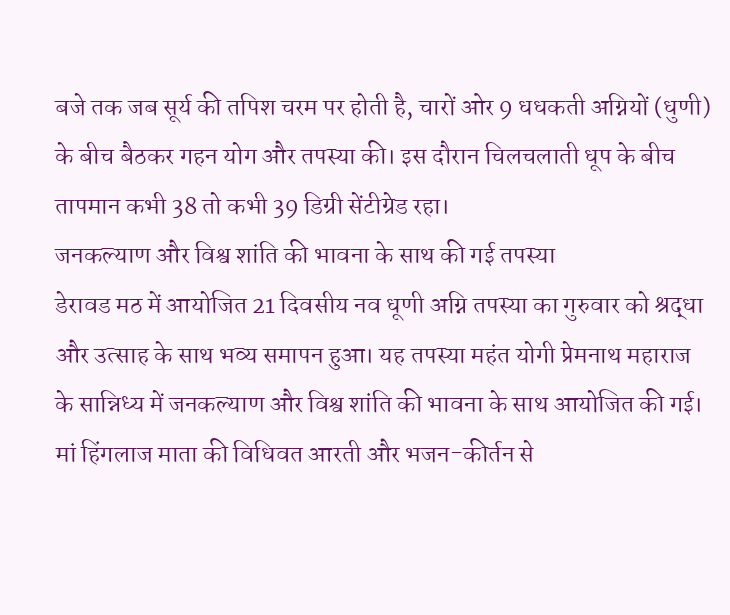बजे तक जब सूर्य की तपिश चरम पर होती है, चारों ओर 9 धधकती अग्नियों (धुणी) के बीच बैठकर गहन योग और तपस्या की। इस दौरान चिलचलाती धूप के बीच तापमान कभी 38 तो कभी 39 डिग्री सेंटीग्रेड रहा।
जनकल्याण और विश्व शांति की भावना के साथ की गई तपस्या
डेरावड मठ में आयोजित 21 दिवसीय नव धूणी अग्नि तपस्या का गुरुवार को श्रद्धा और उत्साह के साथ भव्य समापन हुआ। यह तपस्या महंत योगी प्रेमनाथ महाराज के सान्निध्य में जनकल्याण और विश्व शांति की भावना के साथ आयोजित की गई। मां हिंगलाज माता की विधिवत आरती और भजन-कीर्तन से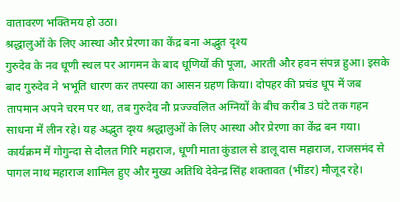वातावरण भक्तिमय हो उठा।
श्रद्धालुओं के लिए आस्था और प्रेरणा का केंद्र बना अद्भुत दृश्य
गुरुदेव के नव धूणी स्थल पर आगमन के बाद धूणियों की पूजा, आरती और हवन संपन्न हुआ। इसके बाद गुरुदेव ने भभूति धारण कर तपस्या का आसन ग्रहण किया। दोपहर की प्रचंड धूप में जब तापमान अपने चरम पर था, तब गुरुदेव नौ प्रज्ज्वलित अग्नियों के बीच करीब 3 घंटे तक गहन साधना में लीन रहे। यह अद्भुत दृश्य श्रद्धालुओं के लिए आस्था और प्रेरणा का केंद्र बन गया।
कार्यक्रम में गोगुन्दा से दौलत गिरि महाराज, धूणी माता कुंडाल से डालू दास महाराज, राजसमंद से पागल नाथ महाराज शामिल हुए और मुख्य अतिथि देवेन्द्र सिंह शक्तावत (भींडर) मौजूद रहे।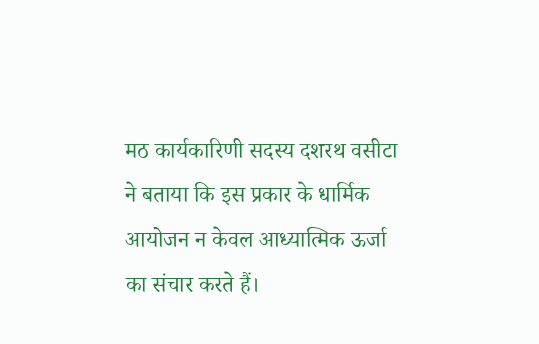मठ कार्यकारिणी सदस्य दशरथ वसीटा ने बताया कि इस प्रकार के धार्मिक आयोजन न केवल आध्यात्मिक ऊर्जा का संचार करते हैं।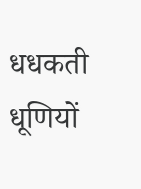धधकती धूणियों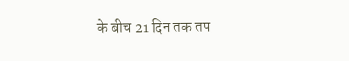के बीच 21 दिन तक तप